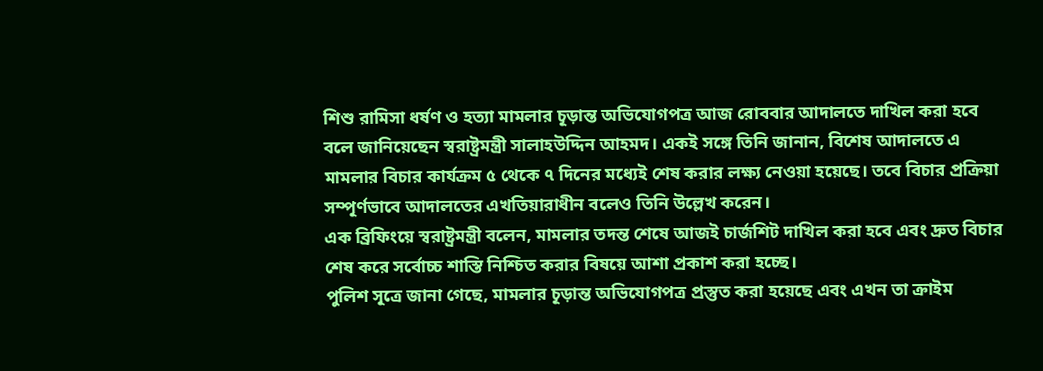শিশু রামিসা ধর্ষণ ও হত্যা মামলার চূড়ান্ত অভিযোগপত্র আজ রোববার আদালতে দাখিল করা হবে বলে জানিয়েছেন স্বরাষ্ট্রমন্ত্রী সালাহউদ্দিন আহমদ। একই সঙ্গে তিনি জানান, বিশেষ আদালতে এ মামলার বিচার কার্যক্রম ৫ থেকে ৭ দিনের মধ্যেই শেষ করার লক্ষ্য নেওয়া হয়েছে। তবে বিচার প্রক্রিয়া সম্পূর্ণভাবে আদালতের এখতিয়ারাধীন বলেও তিনি উল্লেখ করেন।
এক ব্রিফিংয়ে স্বরাষ্ট্রমন্ত্রী বলেন, মামলার তদন্ত শেষে আজই চার্জশিট দাখিল করা হবে এবং দ্রুত বিচার শেষ করে সর্বোচ্চ শাস্তি নিশ্চিত করার বিষয়ে আশা প্রকাশ করা হচ্ছে।
পুলিশ সূত্রে জানা গেছে, মামলার চূড়ান্ত অভিযোগপত্র প্রস্তুত করা হয়েছে এবং এখন তা ক্রাইম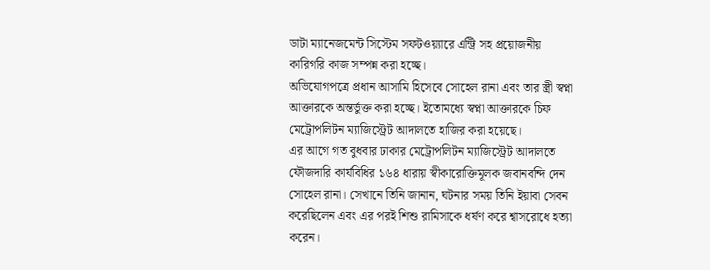ডাটা ম্যানেজমেন্ট সিস্টেম সফটওয়্যারে এন্ট্রি সহ প্রয়োজনীয় কারিগরি কাজ সম্পন্ন করা হচ্ছে।
অভিযোগপত্রে প্রধান আসামি হিসেবে সোহেল রানা এবং তার স্ত্রী স্বপ্না আক্তারকে অন্তর্ভুক্ত করা হচ্ছে। ইতোমধ্যে স্বপ্না আক্তারকে চিফ মেট্রোপলিটন ম্যাজিস্ট্রেট আদালতে হাজির করা হয়েছে।
এর আগে গত বুধবার ঢাকার মেট্রোপলিটন ম্যাজিস্ট্রেট আদালতে ফৌজদারি কার্যবিধির ১৬৪ ধারায় স্বীকারোক্তিমূলক জবানবন্দি দেন সোহেল রানা। সেখানে তিনি জানান, ঘটনার সময় তিনি ইয়াবা সেবন করেছিলেন এবং এর পরই শিশু রামিসাকে ধর্ষণ করে শ্বাসরোধে হত্যা করেন।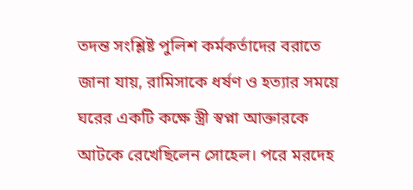তদন্ত সংশ্লিষ্ট পুলিশ কর্মকর্তাদের বরাতে জানা যায়, রামিসাকে ধর্ষণ ও হত্যার সময়ে ঘরের একটি কক্ষে স্ত্রী স্বপ্না আক্তারকে আটকে রেখেছিলেন সোহেল। পরে মরদেহ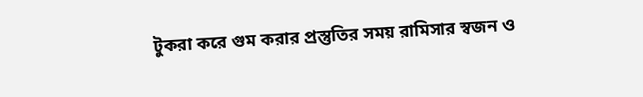টুকরা করে গুম করার প্রস্তুতির সময় রামিসার স্বজন ও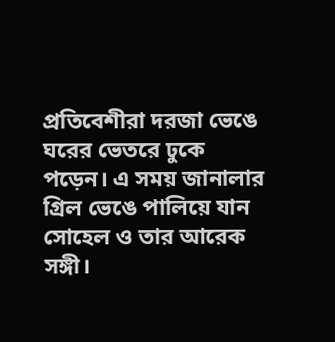প্রতিবেশীরা দরজা ভেঙে ঘরের ভেতরে ঢুকে পড়েন। এ সময় জানালার গ্রিল ভেঙে পালিয়ে যান সোহেল ও তার আরেক সঙ্গী।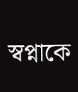স্বপ্নাকে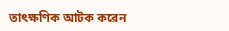তাৎক্ষণিক আটক করেন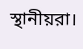স্থানীয়রা।